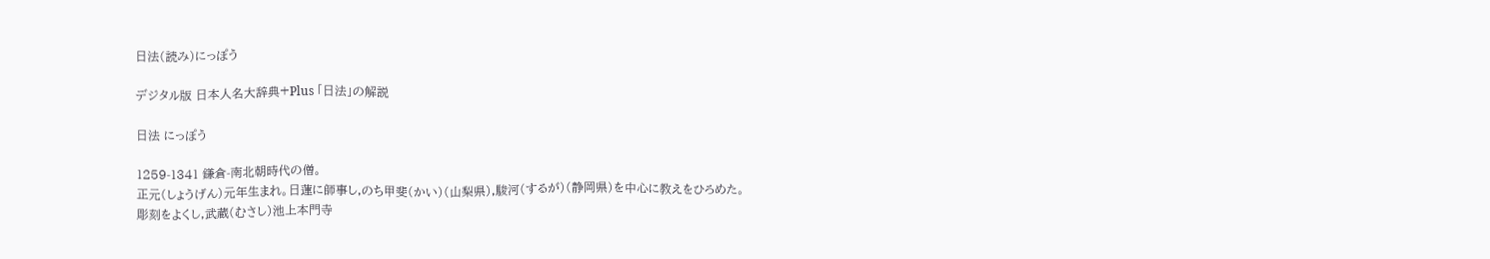日法(読み)にっぽう

デジタル版 日本人名大辞典+Plus 「日法」の解説

日法 にっぽう

1259-1341 鎌倉-南北朝時代の僧。
正元(しょうげん)元年生まれ。日蓮に師事し,のち甲斐(かい)(山梨県),駿河(するが)(静岡県)を中心に教えをひろめた。彫刻をよくし,武蔵(むさし)池上本門寺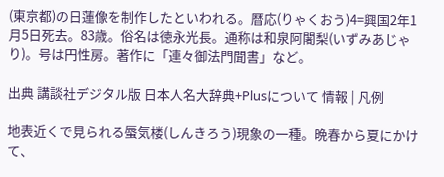(東京都)の日蓮像を制作したといわれる。暦応(りゃくおう)4=興国2年1月5日死去。83歳。俗名は徳永光長。通称は和泉阿闍梨(いずみあじゃり)。号は円性房。著作に「連々御法門聞書」など。

出典 講談社デジタル版 日本人名大辞典+Plusについて 情報 | 凡例

地表近くで見られる蜃気楼(しんきろう)現象の一種。晩春から夏にかけて、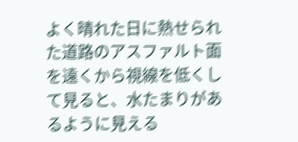よく晴れた日に熱せられた道路のアスファルト面を遠くから視線を低くして見ると、水たまりがあるように見える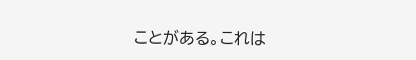ことがある。これは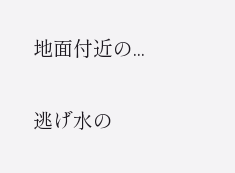地面付近の...

逃げ水の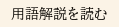用語解説を読む